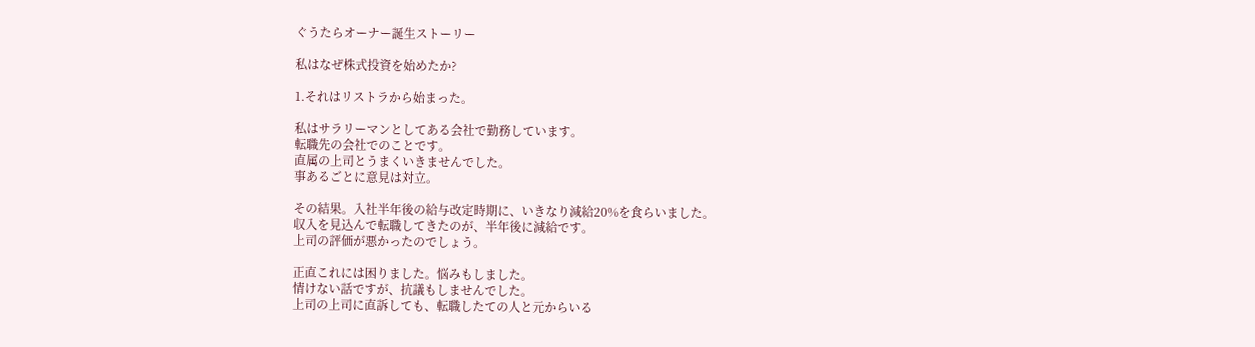ぐうたらオーナー誕生ストーリー

私はなぜ株式投資を始めたか?

1.それはリストラから始まった。

私はサラリーマンとしてある会社で勤務しています。
転職先の会社でのことです。
直属の上司とうまくいきませんでした。
事あるごとに意見は対立。

その結果。入社半年後の給与改定時期に、いきなり減給20%を食らいました。
収入を見込んで転職してきたのが、半年後に減給です。
上司の評価が悪かったのでしょう。

正直これには困りました。悩みもしました。
情けない話ですが、抗議もしませんでした。
上司の上司に直訴しても、転職したての人と元からいる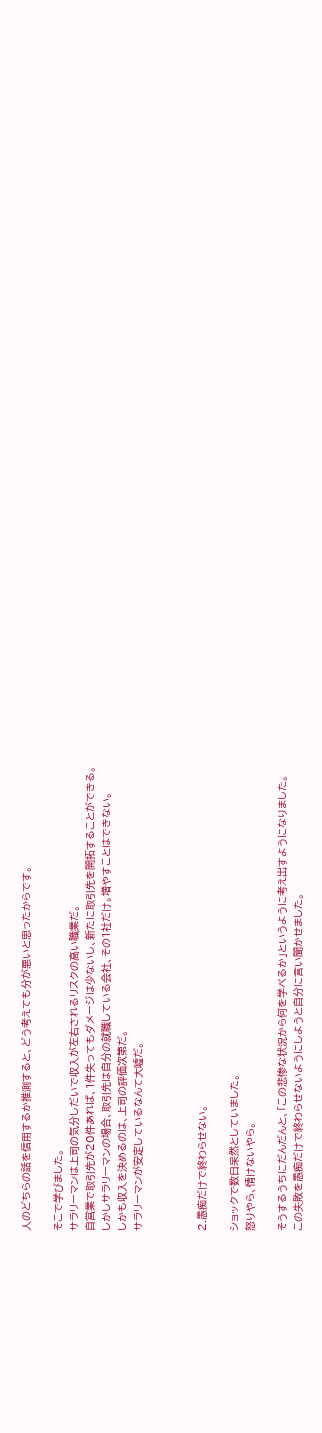人のどちらの話を信用するか推測すると、どう考えても分が悪いと思ったからです。

そこで学びました。
サラリーマンは上司の気分しだいで収入が左右されるリスクの高い職業だ。
自営業で取引先が20件あれば、1件失ってもダメージは少ないし、新たに取引先を開拓することができる。
しかしサラリーマンの場合、取引先は自分の就職している会社、その1社だけ。増やすことはできない。
しかも収入を決めるのは、上司の評価次第だ。
サラリーマンが安定しているなんて大嘘だ。



2.愚痴だけで終わらせない。

ショックで数日呆然としていました。
怒りやら、情けないやら。

そうするうちにだんだんと、「この悲惨な状況から何を学べるか」というように考え出すようになりました。
この失敗を愚痴だけで終わらせないようにしようと自分に言い聞かせました。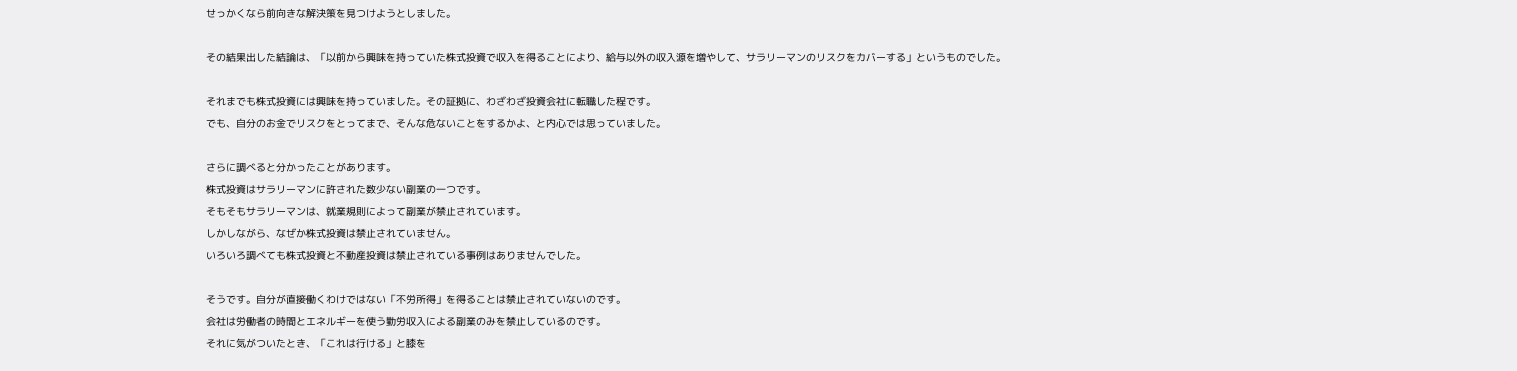せっかくなら前向きな解決策を見つけようとしました。

その結果出した結論は、「以前から興味を持っていた株式投資で収入を得ることにより、給与以外の収入源を増やして、サラリーマンのリスクをカバーする」というものでした。

それまでも株式投資には興味を持っていました。その証拠に、わざわざ投資会社に転職した程です。
でも、自分のお金でリスクをとってまで、そんな危ないことをするかよ、と内心では思っていました。

さらに調べると分かったことがあります。
株式投資はサラリーマンに許された数少ない副業の一つです。
そもそもサラリーマンは、就業規則によって副業が禁止されています。
しかしながら、なぜか株式投資は禁止されていません。
いろいろ調べても株式投資と不動産投資は禁止されている事例はありませんでした。

そうです。自分が直接働くわけではない「不労所得」を得ることは禁止されていないのです。
会社は労働者の時間とエネルギーを使う勤労収入による副業のみを禁止しているのです。
それに気がついたとき、「これは行ける」と膝を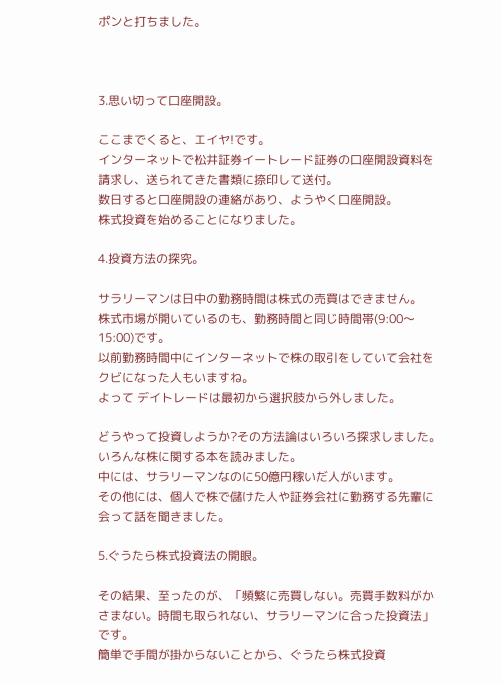ポンと打ちました。



3.思い切って口座開設。

ここまでくると、エイヤ!です。
インターネットで松井証券イートレード証券の口座開設資料を請求し、送られてきた書類に捺印して送付。
数日すると口座開設の連絡があり、ようやく口座開設。
株式投資を始めることになりました。

4.投資方法の探究。

サラリーマンは日中の勤務時間は株式の売買はできません。
株式市場が開いているのも、勤務時間と同じ時間帯(9:00〜15:00)です。
以前勤務時間中にインターネットで株の取引をしていて会社をクビになった人もいますね。
よって デイトレードは最初から選択肢から外しました。

どうやって投資しようか?その方法論はいろいろ探求しました。
いろんな株に関する本を読みました。
中には、サラリーマンなのに50億円稼いだ人がいます。
その他には、個人で株で儲けた人や証券会社に勤務する先輩に会って話を聞きました。

5.ぐうたら株式投資法の開眼。

その結果、至ったのが、「頻繁に売買しない。売買手数料がかさまない。時間も取られない、サラリーマンに合った投資法」です。
簡単で手間が掛からないことから、ぐうたら株式投資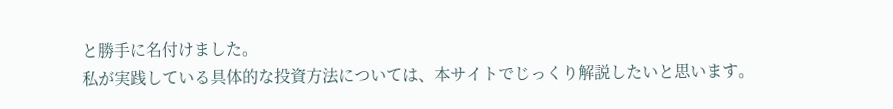と勝手に名付けました。
私が実践している具体的な投資方法については、本サイトでじっくり解説したいと思います。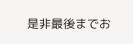是非最後までお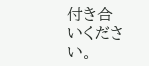付き合いください。